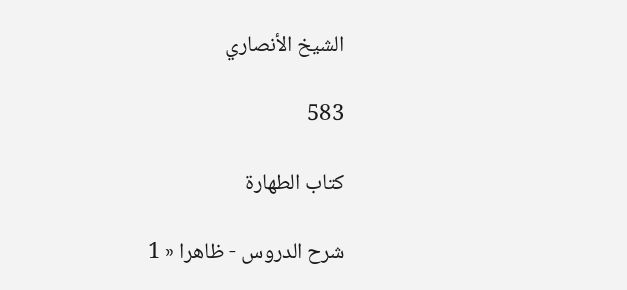الشيخ الأنصاري

583

كتاب الطهارة

شرح الدروس - ظاهرا « 1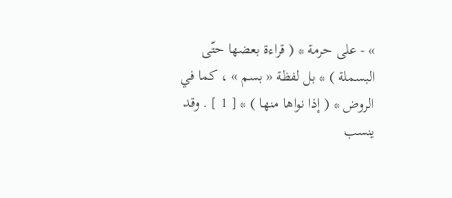» - على حرمة * ( قراءة بعضها حتّى البسملة ) * بل لفظة « بسم » ، كما في الروض * ( إذا نواها منها ) * [ 1 ] . وقد ينسب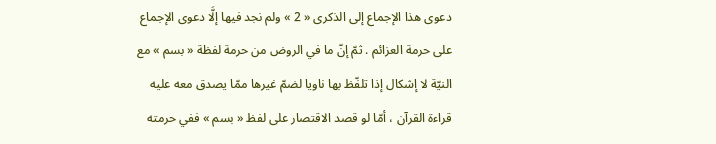دعوى هذا الإجماع إلى الذكرى « 2 » ولم نجد فيها إلَّا دعوى الإجماع على حرمة العزائم . ثمّ إنّ ما في الروض من حرمة لفظة « بسم » مع النيّة لا إشكال إذا تلفّظ بها ناويا لضمّ غيرها ممّا يصدق معه عليه قراءة القرآن ، أمّا لو قصد الاقتصار على لفظ « بسم » ففي حرمته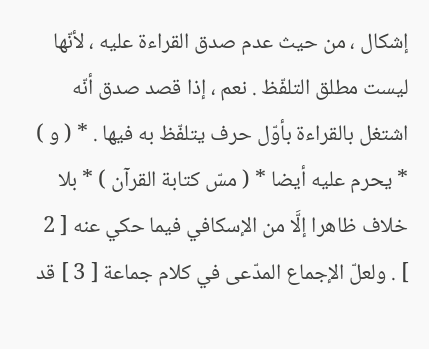إشكال ، من حيث عدم صدق القراءة عليه ، لأنّها ليست مطلق التلفّظ . نعم ، إذا قصد صدق أنّه اشتغل بالقراءة بأوّل حرف يتلفّظ به فيها . * ( و ) * يحرم عليه أيضا * ( مسّ كتابة القرآن ) * بلا خلاف ظاهرا إلَّا من الإسكافي فيما حكي عنه [ 2 ] . ولعلّ الإجماع المدّعى في كلام جماعة [ 3 ] قد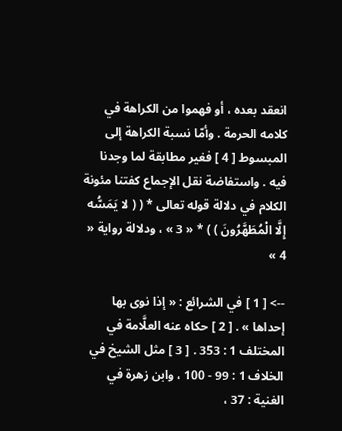انعقد بعده ، أو فهموا من الكراهة في كلامه الحرمة . وأمّا نسبة الكراهة إلى المبسوط [ 4 ] فغير مطابقة لما وجدنا فيه . واستفاضة نقل الإجماع كفتنا مئونة الكلام في دلالة قوله تعالى * ( ( لا يَمَسُّه إِلَّا الْمُطَهَّرُونَ ) ) * « 3 » ، ودلالة رواية « 4 »

--> [ 1 ] في الشرائع : « إذا نوى بها إحداها » . [ 2 ] حكاه عنه العلَّامة في المختلف 1 : 353 . [ 3 ] مثل الشيخ في الخلاف 1 : 99 - 100 ، وابن زهرة في الغنية : 37 ،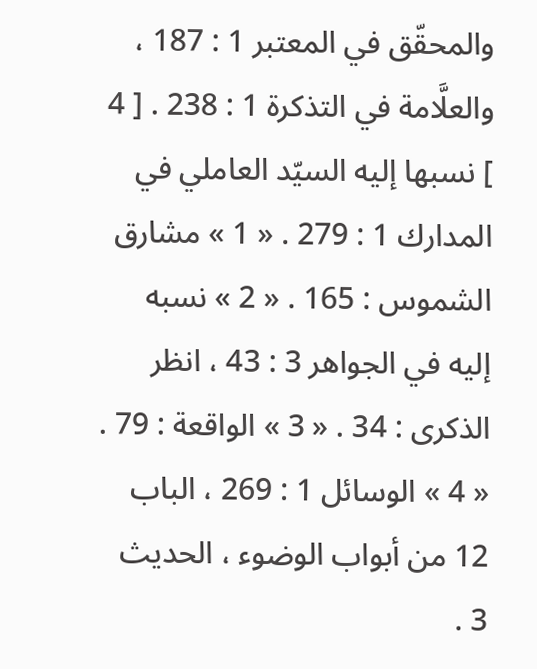والمحقّق في المعتبر 1 : 187 ، والعلَّامة في التذكرة 1 : 238 . [ 4 ] نسبها إليه السيّد العاملي في المدارك 1 : 279 . « 1 » مشارق الشموس : 165 . « 2 » نسبه إليه في الجواهر 3 : 43 ، انظر الذكرى : 34 . « 3 » الواقعة : 79 . « 4 » الوسائل 1 : 269 ، الباب 12 من أبواب الوضوء ، الحديث 3 .